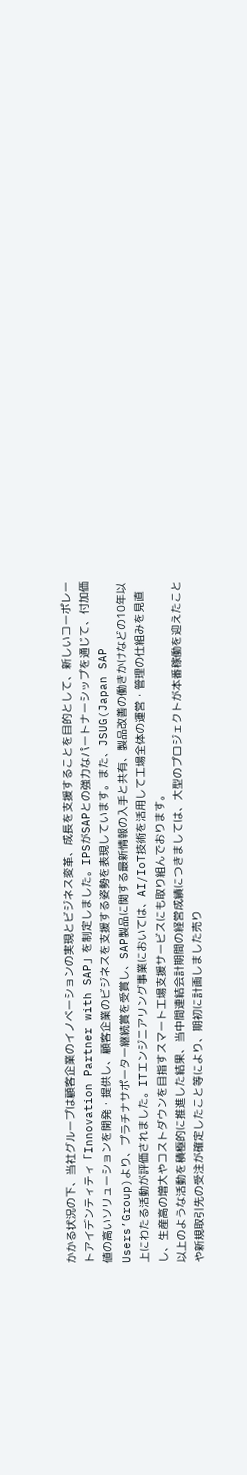かかる状況の下、当社グループは顧客企業のイノベーションの実現とビジネス変革、成長を支援することを目的として、新しいコーポレートアイデンティティ「Innovation Partner with SAP」を制定しました。IPSがSAPとの強力なパートナーシップを通じて、付加価値の高いソリューションを開発・提供し、顧客企業のビジネスを支援する姿勢を表現しています。また、JSUG(Japan SAP Users’Group)より、プラチナサポーター継続賞を受賞し、SAP製品に関する最新情報の入手と共有、製品改善の働きかけなどの10年以上にわたる活動が評価されました。ITエンジニアリング事業においては、AI/IoT技術を活用して工場全体の運営・管理の仕組みを見直し、生産高の増大やコストダウンを目指すスマート工場支援サービスにも取り組んでおります。
以上のような活動を積極的に推進した結果、当中間連結会計期間の経営成績につきましては、大型のプロジェクトが本番稼働を迎えたことや新規取引先の受注が確定したこと等により、期初に計画しました売り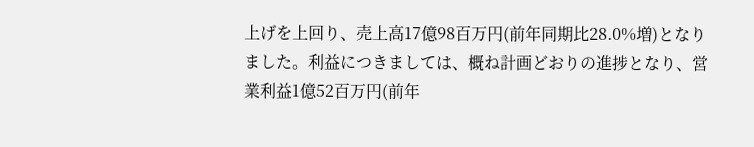上げを上回り、売上高17億98百万円(前年同期比28.0%増)となりました。利益につきましては、概ね計画どおりの進捗となり、営業利益1億52百万円(前年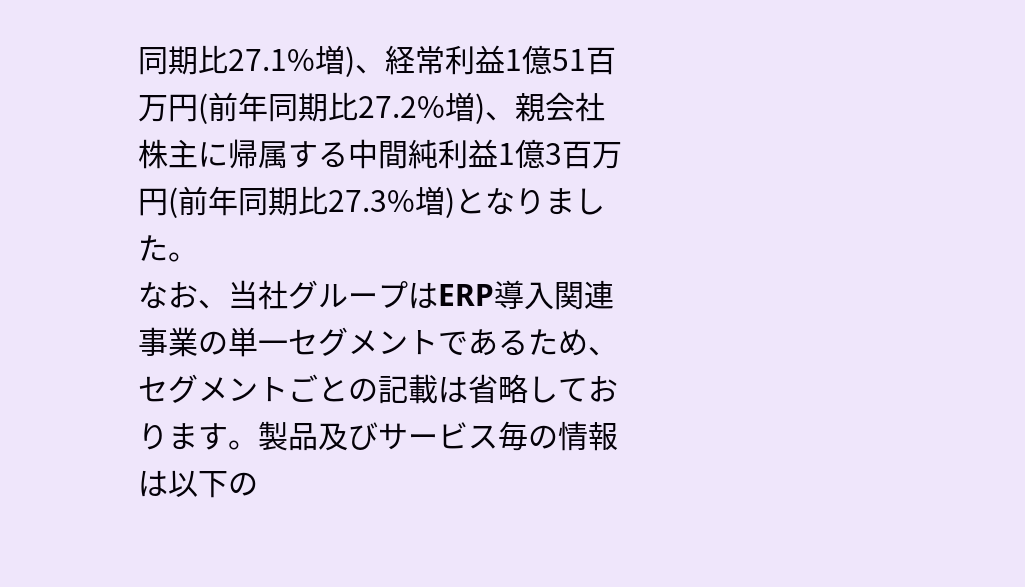同期比27.1%増)、経常利益1億51百万円(前年同期比27.2%増)、親会社株主に帰属する中間純利益1億3百万円(前年同期比27.3%増)となりました。
なお、当社グループはERP導入関連事業の単一セグメントであるため、セグメントごとの記載は省略しております。製品及びサービス毎の情報は以下の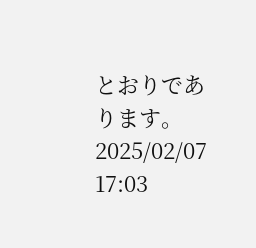とおりであります。
2025/02/07 17:03